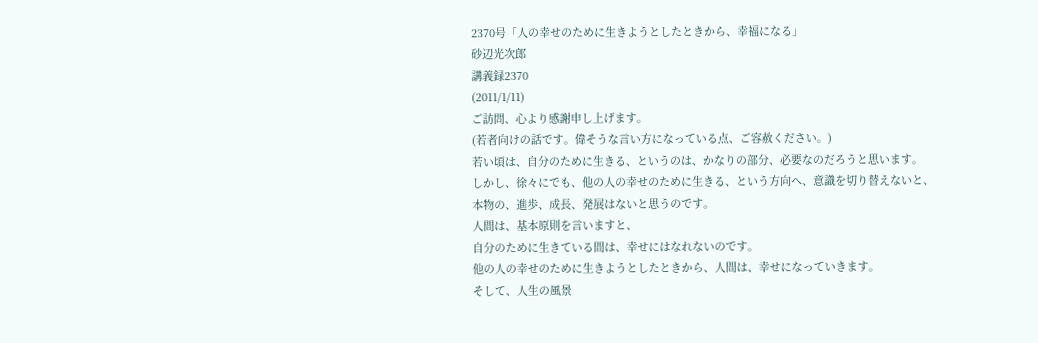2370号「人の幸せのために生きようとしたときから、幸福になる」
砂辺光次郎
講義録2370
(2011/1/11)
ご訪問、心より感謝申し上げます。
(若者向けの話です。偉そうな言い方になっている点、ご容赦ください。)
若い頃は、自分のために生きる、というのは、かなりの部分、必要なのだろうと思います。
しかし、徐々にでも、他の人の幸せのために生きる、という方向へ、意識を切り替えないと、
本物の、進歩、成長、発展はないと思うのです。
人間は、基本原則を言いますと、
自分のために生きている間は、幸せにはなれないのです。
他の人の幸せのために生きようとしたときから、人間は、幸せになっていきます。
そして、人生の風景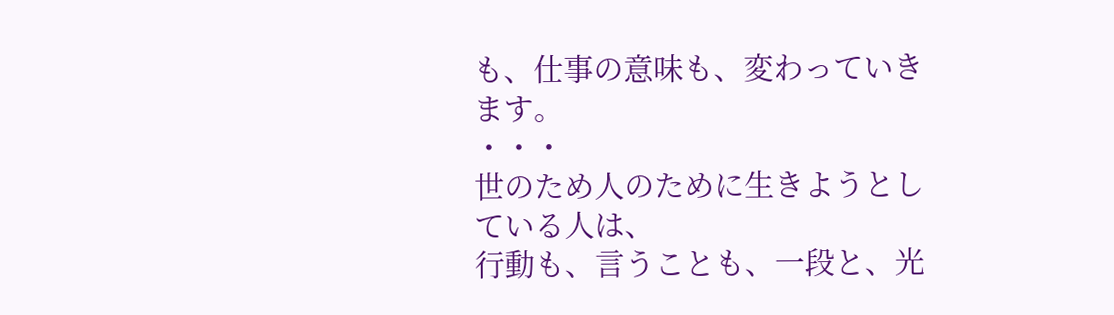も、仕事の意味も、変わっていきます。
・・・
世のため人のために生きようとしている人は、
行動も、言うことも、一段と、光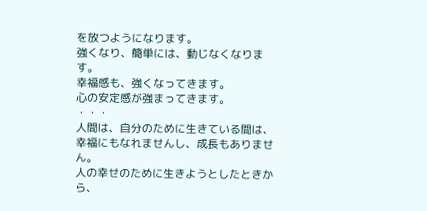を放つようになります。
強くなり、簡単には、動じなくなります。
幸福感も、強くなってきます。
心の安定感が強まってきます。
・・・
人間は、自分のために生きている間は、
幸福にもなれませんし、成長もありません。
人の幸せのために生きようとしたときから、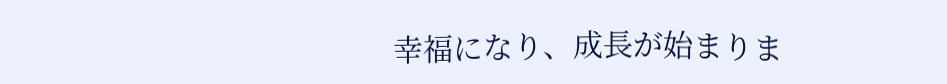幸福になり、成長が始まりま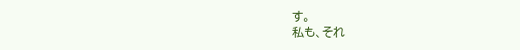す。
私も、それ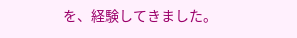を、経験してきました。